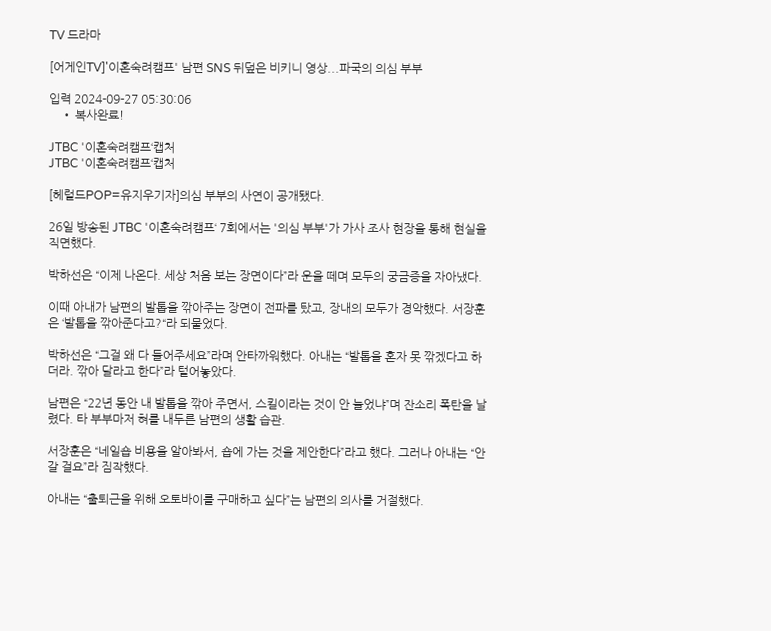TV 드라마

[어게인TV]'이혼숙려캠프' 남편 SNS 뒤덮은 비키니 영상...파국의 의심 부부

입력 2024-09-27 05:30:06
    • 복사완료!

JTBC '이혼숙려캠프‘캡처
JTBC '이혼숙려캠프‘캡처

[헤럴드POP=유지우기자]의심 부부의 사연이 공개됐다.

26일 방송된 JTBC '이혼숙려캠프‘ 7회에서는 '의심 부부'가 가사 조사 현장을 통해 현실을 직면했다.

박하선은 “이제 나온다. 세상 처음 보는 장면이다”라 운을 떼며 모두의 궁금증을 자아냈다.

이때 아내가 남편의 발톱을 깎아주는 장면이 전파를 탔고, 장내의 모두가 경악했다. 서장훈은 ‘발톱을 깎아준다고?“라 되물었다.

박하선은 “그걸 왜 다 들어주세요”라며 안타까워했다. 아내는 “발톱을 혼자 못 깎겠다고 하더라. 깎아 달라고 한다”라 털어놓았다.

남편은 “22년 동안 내 발톱을 깎아 주면서, 스킬이라는 것이 안 늘었냐”며 잔소리 폭탄을 날렸다. 타 부부마저 혀를 내두른 남편의 생활 습관.

서장훈은 “네일숍 비용을 알아봐서, 숍에 가는 것을 제안한다”라고 했다. 그러나 아내는 “안 갈 걸요”라 짐작했다.

아내는 “출퇴근을 위해 오토바이를 구매하고 싶다”는 남편의 의사를 거절했다.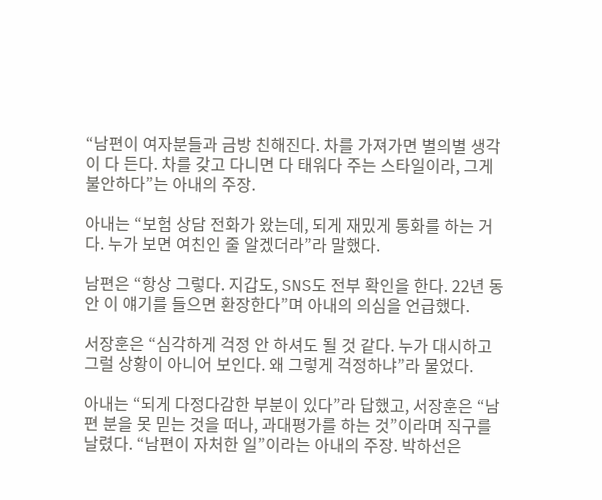“남편이 여자분들과 금방 친해진다. 차를 가져가면 별의별 생각이 다 든다. 차를 갖고 다니면 다 태워다 주는 스타일이라, 그게 불안하다”는 아내의 주장.

아내는 “보험 상담 전화가 왔는데, 되게 재밌게 통화를 하는 거다. 누가 보면 여친인 줄 알겠더라”라 말했다.

남편은 “항상 그렇다. 지갑도, SNS도 전부 확인을 한다. 22년 동안 이 얘기를 들으면 환장한다”며 아내의 의심을 언급했다.

서장훈은 “심각하게 걱정 안 하셔도 될 것 같다. 누가 대시하고 그럴 상황이 아니어 보인다. 왜 그렇게 걱정하냐”라 물었다.

아내는 “되게 다정다감한 부분이 있다”라 답했고, 서장훈은 “남편 분을 못 믿는 것을 떠나, 과대평가를 하는 것”이라며 직구를 날렸다. “남편이 자처한 일”이라는 아내의 주장. 박하선은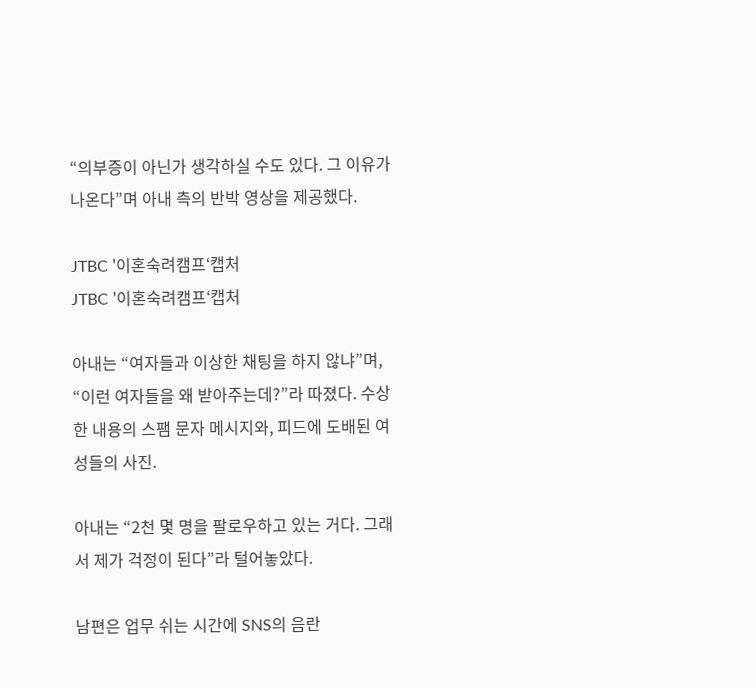“의부증이 아닌가 생각하실 수도 있다. 그 이유가 나온다”며 아내 측의 반박 영상을 제공했다.

JTBC '이혼숙려캠프‘캡처
JTBC '이혼숙려캠프‘캡처

아내는 “여자들과 이상한 채팅을 하지 않냐”며, “이런 여자들을 왜 받아주는데?”라 따졌다. 수상한 내용의 스팸 문자 메시지와, 피드에 도배된 여성들의 사진.

아내는 “2천 몇 명을 팔로우하고 있는 거다. 그래서 제가 걱정이 된다”라 털어놓았다.

남편은 업무 쉬는 시간에 SNS의 음란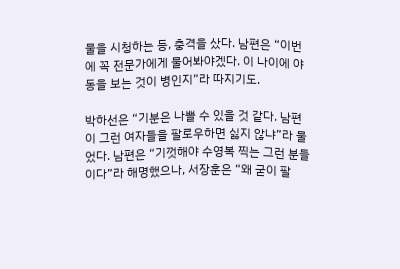물을 시청하는 등, 충격을 샀다. 남편은 “이번에 꼭 전문가에게 물어봐야겠다. 이 나이에 야동을 보는 것이 병인지”라 따지기도.

박하선은 “기분은 나쁠 수 있을 것 같다. 남편이 그런 여자들을 팔로우하면 싫지 않냐”라 물었다. 남편은 “기껏해야 수영복 찍는 그런 분들이다”라 해명했으나, 서장훈은 “왜 굳이 팔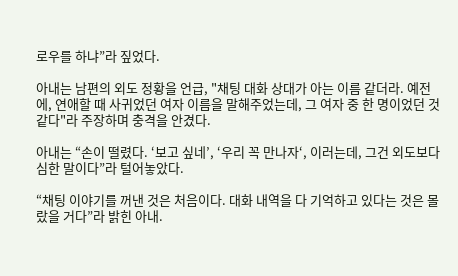로우를 하냐”라 짚었다.

아내는 남편의 외도 정황을 언급, "채팅 대화 상대가 아는 이름 같더라. 예전에, 연애할 때 사귀었던 여자 이름을 말해주었는데, 그 여자 중 한 명이었던 것 같다"라 주장하며 충격을 안겼다.

아내는 “손이 떨렸다. ‘보고 싶네’, ‘우리 꼭 만나자‘, 이러는데, 그건 외도보다 심한 말이다”라 털어놓았다.

“채팅 이야기를 꺼낸 것은 처음이다. 대화 내역을 다 기억하고 있다는 것은 몰랐을 거다”라 밝힌 아내.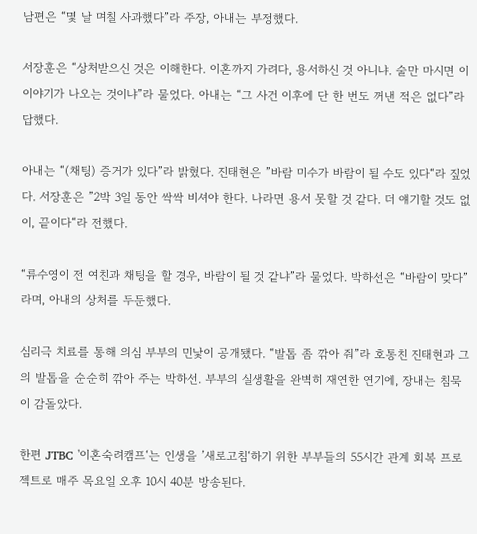남편은 “몇 날 며칠 사과했다”라 주장, 아내는 부정했다.

서장훈은 “상처받으신 것은 이해한다. 이혼까지 가려다, 용서하신 것 아니냐. 술만 마시면 이 이야기가 나오는 것이냐”라 물었다. 아내는 “그 사건 이후에 단 한 번도 꺼낸 적은 없다”라 답했다.

아내는 “(채팅) 증거가 있다”라 밝혔다. 진태현은 ”바람 미수가 바람이 될 수도 있다“라 짚었다. 서장훈은 ”2박 3일 동안 싹싹 비셔야 한다. 나라면 용서 못할 것 같다. 더 얘기할 것도 없이, 끝이다“라 전했다.

“류수영이 전 여친과 채팅을 할 경우, 바람이 될 것 같냐”라 물었다. 박하선은 “바람이 맞다”라며, 아내의 상처를 두둔했다.

심리극 치료를 통해 의심 부부의 민낯이 공개됐다. “발톱 좀 깎아 줘”라 호통친 진태현과 그의 발톱을 순순히 깎아 주는 박하선. 부부의 실생활을 완벽히 재연한 연기에, 장내는 침묵이 감돌았다.

한편 JTBC '이혼숙려캠프‘는 인생을 ’새로고침‘하기 위한 부부들의 55시간 관계 회복 프로젝트로 매주 목요일 오후 10시 40분 방송된다.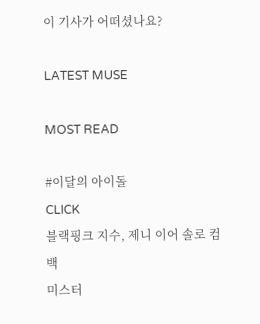이 기사가 어떠셨나요?

LATEST MUSE

MOST READ

#이달의 아이돌
CLICK
블랙핑크 지수, 제니 이어 솔로 컴백
미스터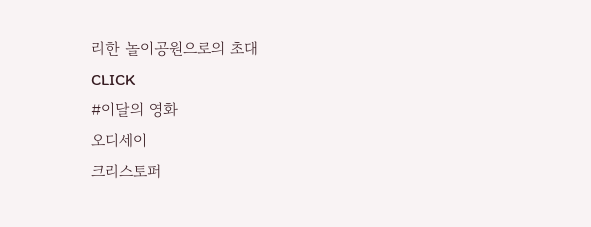리한 놀이공원으로의 초대
CLICK
#이달의 영화
오디세이
크리스토퍼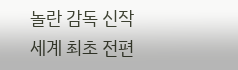놀란 감독 신작
세계 최초 전편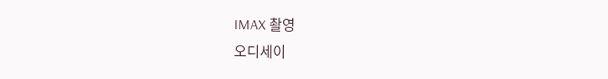IMAX 촬영
오디세이